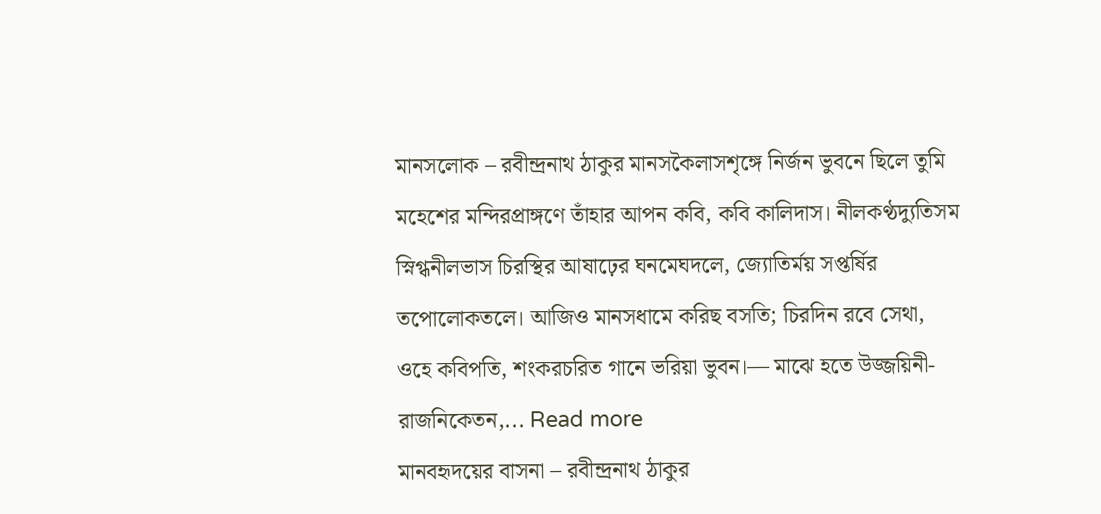মানসলোক – রবীন্দ্রনাথ ঠাকুর মানসকৈলাসশৃঙ্গে নির্জন ভুবনে ছিলে তুমি মহেশের মন্দিরপ্রাঙ্গণে তাঁহার আপন কবি, কবি কালিদাস। নীলকণ্ঠদ্যুতিসম স্নিগ্ধনীলভাস চিরস্থির আষাঢ়ের ঘনমেঘদলে, জ্যোতির্ময় সপ্তর্ষির তপোলোকতলে। আজিও মানসধামে করিছ বসতি; চিরদিন রবে সেথা, ওহে কবিপতি, শংকরচরিত গানে ভরিয়া ভুবন।— মাঝে হতে উজ্জয়িনী-রাজনিকেতন,... Read more
মানবহৃদয়ের বাসনা – রবীন্দ্রনাথ ঠাকুর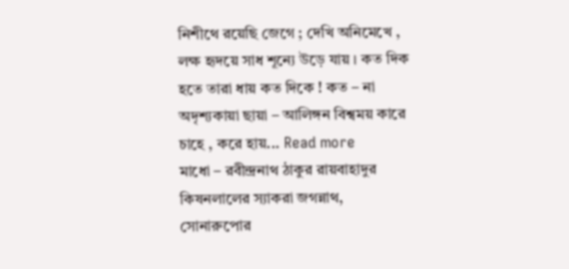নিশীথে রয়েছি জেগে ; দেখি অনিমেখে , লক্ষ হৃদয়ে সাধ শূন্যে উড়ে যায় । কত দিক হতে তারা ধায় কত দিকে ! কত – না অদৃশ্যকায়া ছায়া – আলিঙ্গন বিশ্বময় কারে চাহে , করে হায়... Read more
মাধো – রবীন্দ্রনাথ ঠাকুর রায়বাহাদুর কিষনলালের স্যাকরা জগন্নাথ, সোনারুপোর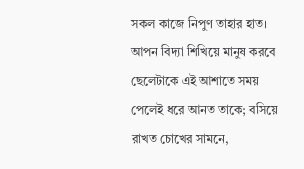সকল কাজে নিপুণ তাহার হাত। আপন বিদ্যা শিখিয়ে মানুষ করবে ছেলেটাকে এই আশাতে সময় পেলেই ধরে আনত তাকে; বসিয়ে রাখত চোখের সামনে,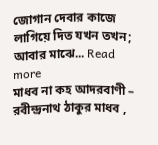জোগান দেবার কাজে লাগিয়ে দিত যখন তখন; আবার মাঝে... Read more
মাধব না কহ আদরবাণী – রবীন্দ্রনাথ ঠাকুর মাধব ,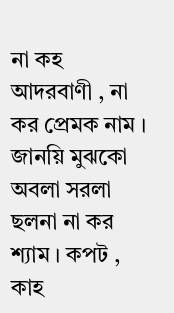না কহ আদরবাণী , না কর প্রেমক নাম । জানয়ি মুঝকো অবলা সরলা ছলনা না কর শ্যাম । কপট , কাহ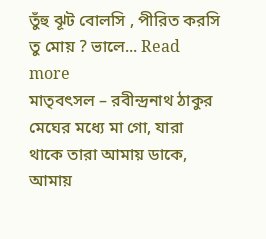তুঁহু ঝূট বোলসি , পীরিত করসি তু মোয় ? ভালে... Read more
মাতৃবৎসল – রবীন্দ্রনাথ ঠাকুর মেঘের মধ্যে মা গো, যারা থাকে তারা আমায় ডাকে, আমায়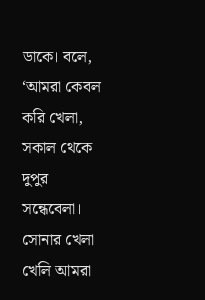ডাকে। বলে, ‘আমরা কেবল করি খেলা, সকাল থেকে দুপুর সন্ধেবেলা। সোনার খেলা খেলি আমরা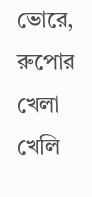ভোরে, রুপোর খেলা খেলি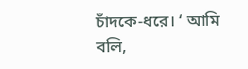চাঁদকে-ধরে। ‘ আমি বলি,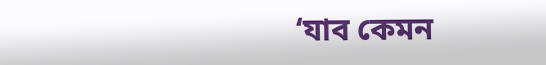‘যাব কেমন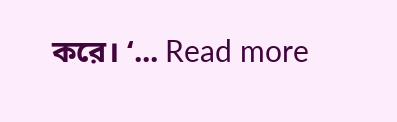করে। ‘... Read more